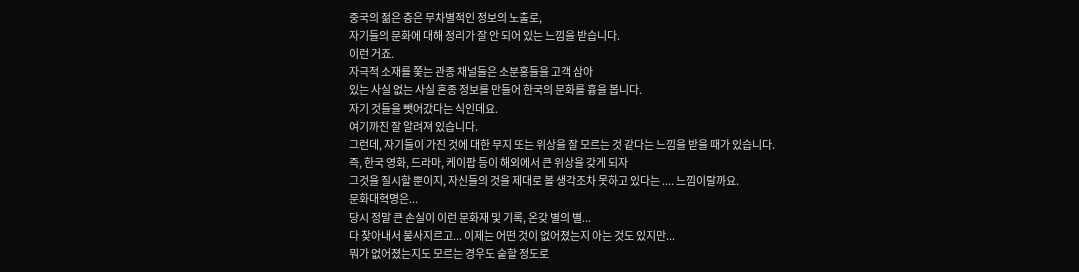중국의 젊은 층은 무차별적인 정보의 노출로,
자기들의 문화에 대해 정리가 잘 안 되어 있는 느낌을 받습니다.
이런 거죠.
자극적 소재를 쫓는 관종 채널들은 소분홍들을 고객 삼아
있는 사실 없는 사실 혼종 정보를 만들어 한국의 문화를 흉을 봅니다.
자기 것들을 뺏어갔다는 식인데요.
여기까진 잘 알려져 있습니다.
그런데, 자기들이 가진 것에 대한 무지 또는 위상을 잘 모르는 것 같다는 느낌을 받을 때가 있습니다.
즉, 한국 영화, 드라마, 케이팝 등이 해외에서 큰 위상을 갖게 되자
그것을 질시할 뿐이지, 자신들의 것을 제대로 볼 생각조차 못하고 있다는 .... 느낌이랄까요.
문화대혁명은...
당시 정말 큰 손실이 이런 문화재 및 기록, 온갖 별의 별...
다 찾아내서 불사지르고... 이제는 어떤 것이 없어졌는지 아는 것도 있지만...
뭐가 없어졌는지도 모르는 경우도 숱할 정도로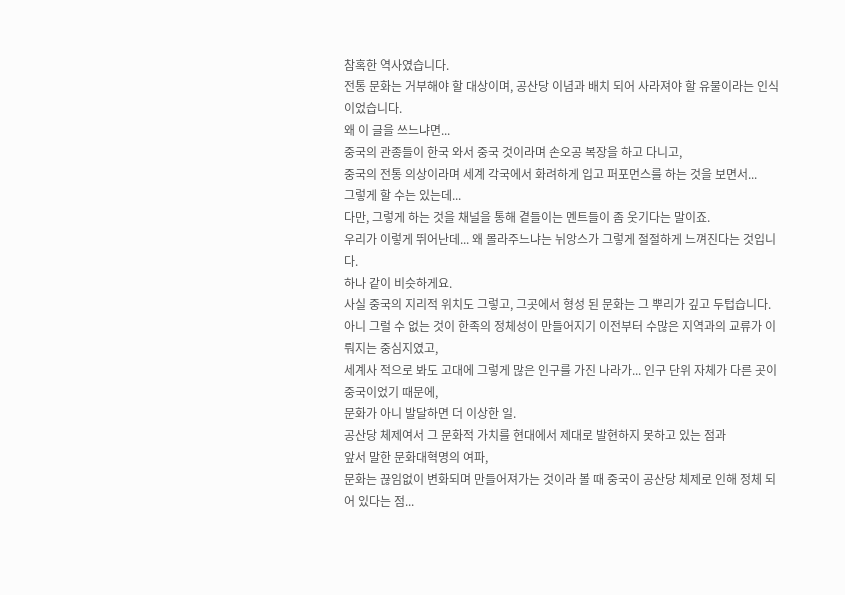참혹한 역사였습니다.
전통 문화는 거부해야 할 대상이며, 공산당 이념과 배치 되어 사라져야 할 유물이라는 인식이었습니다.
왜 이 글을 쓰느냐면...
중국의 관종들이 한국 와서 중국 것이라며 손오공 복장을 하고 다니고,
중국의 전통 의상이라며 세계 각국에서 화려하게 입고 퍼포먼스를 하는 것을 보면서...
그렇게 할 수는 있는데...
다만, 그렇게 하는 것을 채널을 통해 곁들이는 멘트들이 좀 웃기다는 말이죠.
우리가 이렇게 뛰어난데... 왜 몰라주느냐는 뉘앙스가 그렇게 절절하게 느껴진다는 것입니다.
하나 같이 비슷하게요.
사실 중국의 지리적 위치도 그렇고, 그곳에서 형성 된 문화는 그 뿌리가 깊고 두텁습니다.
아니 그럴 수 없는 것이 한족의 정체성이 만들어지기 이전부터 수많은 지역과의 교류가 이뤄지는 중심지였고,
세계사 적으로 봐도 고대에 그렇게 많은 인구를 가진 나라가... 인구 단위 자체가 다른 곳이 중국이었기 때문에,
문화가 아니 발달하면 더 이상한 일.
공산당 체제여서 그 문화적 가치를 현대에서 제대로 발현하지 못하고 있는 점과
앞서 말한 문화대혁명의 여파,
문화는 끊임없이 변화되며 만들어져가는 것이라 볼 때 중국이 공산당 체제로 인해 정체 되어 있다는 점...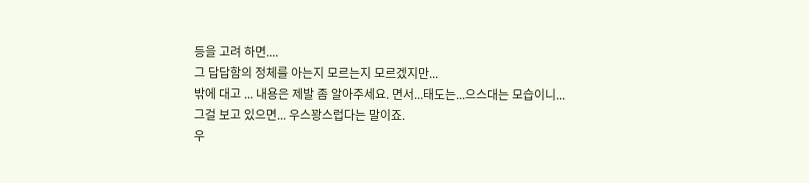등을 고려 하면....
그 답답함의 정체를 아는지 모르는지 모르겠지만...
밖에 대고 ... 내용은 제발 좀 알아주세요. 면서...태도는...으스대는 모습이니...
그걸 보고 있으면... 우스꽝스럽다는 말이죠.
우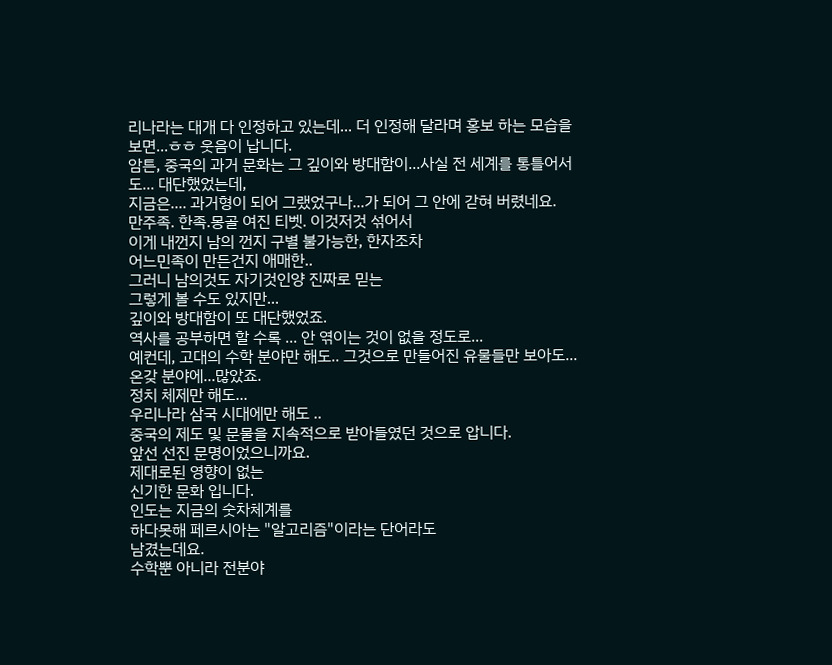리나라는 대개 다 인정하고 있는데... 더 인정해 달라며 홍보 하는 모습을 보면...ㅎㅎ 웃음이 납니다.
암튼, 중국의 과거 문화는 그 깊이와 방대함이...사실 전 세계를 통틀어서도... 대단했었는데,
지금은.... 과거형이 되어 그랬었구나...가 되어 그 안에 갇혀 버렸네요.
만주족. 한족.몽골 여진 티벳. 이것저것 섞어서
이게 내껀지 남의 껀지 구별 불가능한, 한자조차
어느민족이 만든건지 애매한..
그러니 남의것도 자기것인양 진짜로 믿는
그렇게 볼 수도 있지만...
깊이와 방대함이 또 대단했었죠.
역사를 공부하면 할 수록 ... 안 엮이는 것이 없을 정도로...
예컨데, 고대의 수학 분야만 해도.. 그것으로 만들어진 유물들만 보아도...
온갖 분야에...많았죠.
정치 체제만 해도...
우리나라 삼국 시대에만 해도 ..
중국의 제도 및 문물을 지속적으로 받아들였던 것으로 압니다.
앞선 선진 문명이었으니까요.
제대로된 영향이 없는
신기한 문화 입니다.
인도는 지금의 숫차체계를
하다못해 페르시아는 "알고리즘"이라는 단어라도
남겼는데요.
수학뿐 아니라 전분야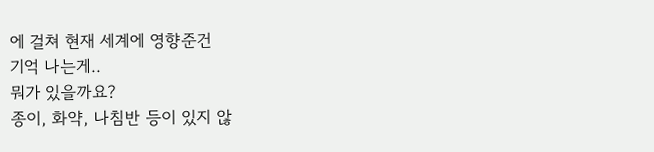에 걸쳐 현재 세계에 영향준건
기억 나는게..
뭐가 있을까요?
종이, 화약, 나침반 등이 있지 않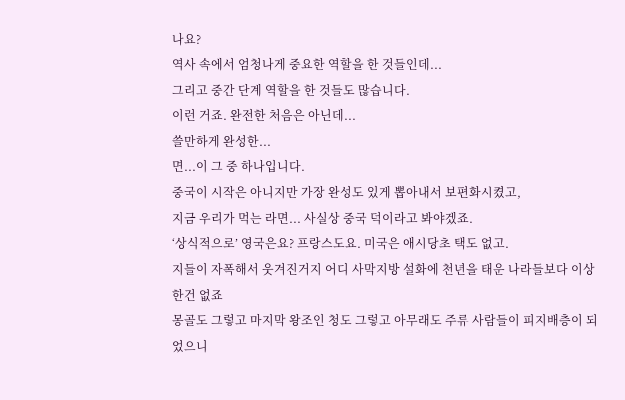나요?
역사 속에서 엄청나게 중요한 역할을 한 것들인데...
그리고 중간 단계 역할을 한 것들도 많습니다.
이런 거죠. 완전한 처음은 아닌데...
쓸만하게 완성한...
면...이 그 중 하나입니다.
중국이 시작은 아니지만 가장 완성도 있게 뽑아내서 보편화시켰고,
지금 우리가 먹는 라면... 사실상 중국 덕이라고 봐야겠죠.
‘상식적으로’ 영국은요? 프랑스도요. 미국은 애시당초 택도 없고.
지들이 자폭해서 웃겨진거지 어디 사막지방 설화에 천년을 태운 나라들보다 이상한건 없죠
몽골도 그렇고 마지막 왕조인 청도 그렇고 아무래도 주류 사람들이 피지배층이 되었으니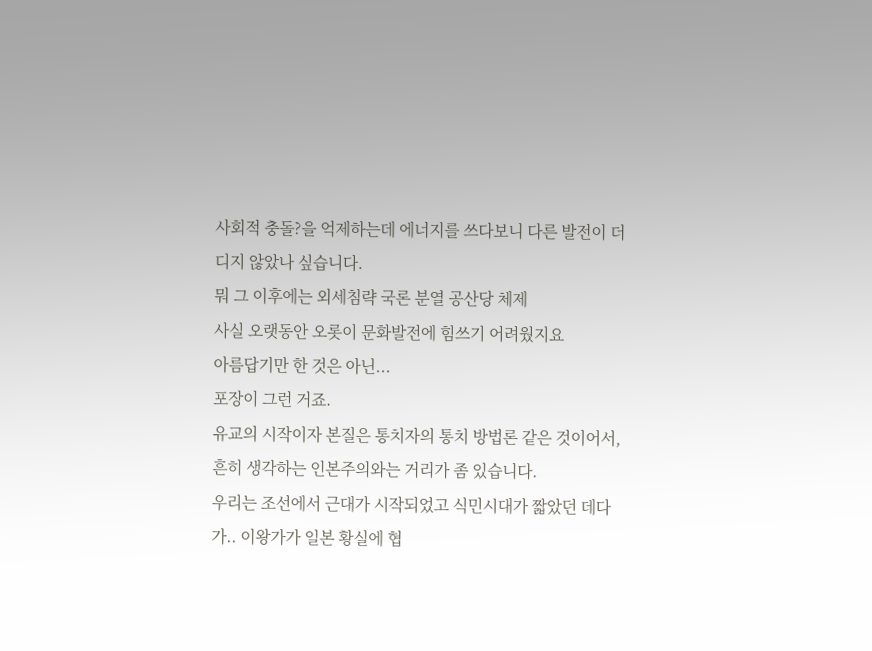사회적 충돌?을 억제하는데 에너지를 쓰다보니 다른 발전이 더디지 않았나 싶습니다.
뭐 그 이후에는 외세침략 국론 분열 공산당 체제
사실 오랫동안 오롯이 문화발전에 힘쓰기 어려웠지요
아름답기만 한 것은 아닌...
포장이 그런 거죠.
유교의 시작이자 본질은 통치자의 통치 방법론 같은 것이어서,
흔히 생각하는 인본주의와는 거리가 좀 있습니다.
우리는 조선에서 근대가 시작되었고 식민시대가 짧았던 데다가.. 이왕가가 일본 황실에 협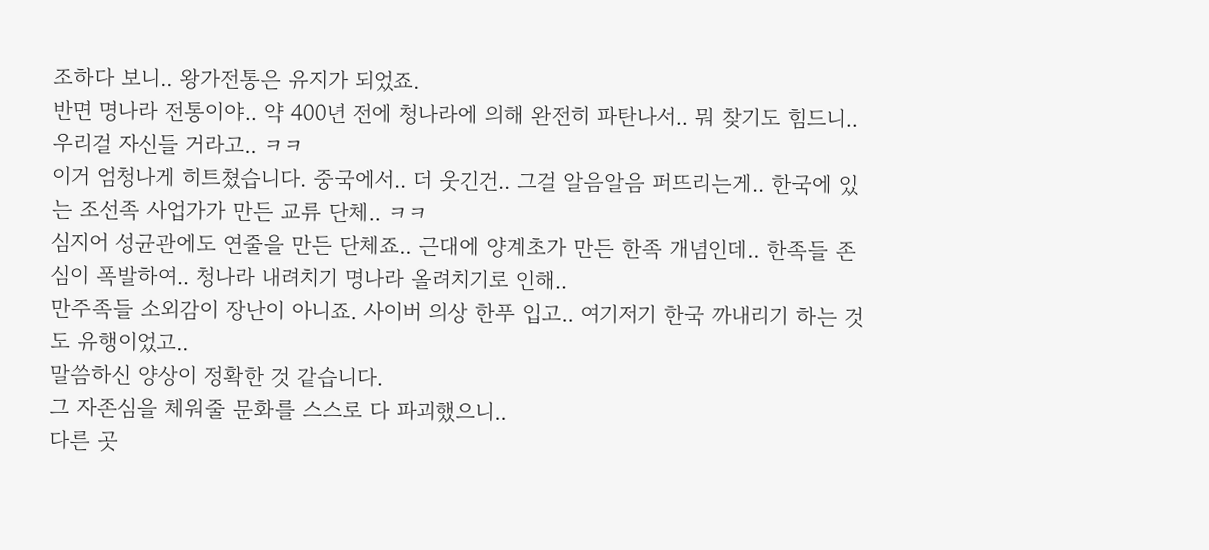조하다 보니.. 왕가전통은 유지가 되었죠.
반면 명나라 전통이야.. 약 400년 전에 청나라에 의해 완전히 파탄나서.. 뭐 찾기도 힘드니.. 우리걸 자신들 거라고.. ㅋㅋ
이거 엄청나게 히트쳤습니다. 중국에서.. 더 웃긴건.. 그걸 알음알음 퍼뜨리는게.. 한국에 있는 조선족 사업가가 만든 교류 단체.. ㅋㅋ
심지어 성균관에도 연줄을 만든 단체죠.. 근대에 양계초가 만든 한족 개념인데.. 한족들 존심이 폭발하여.. 청나라 내려치기 명나라 올려치기로 인해..
만주족들 소외감이 장난이 아니죠. 사이버 의상 한푸 입고.. 여기저기 한국 까내리기 하는 것도 유행이었고..
말씀하신 양상이 정확한 것 같습니다.
그 자존심을 체워줄 문화를 스스로 다 파괴했으니..
다른 곳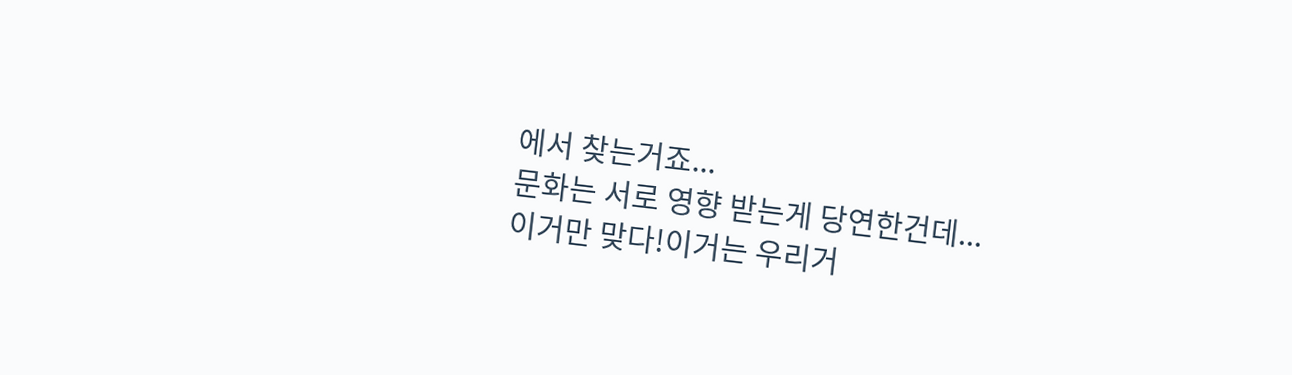에서 찾는거죠...
문화는 서로 영향 받는게 당연한건데...
이거만 맞다!이거는 우리거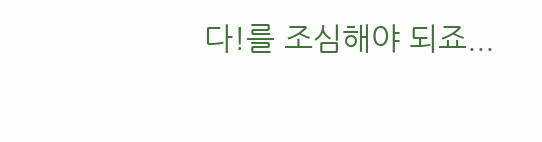다!를 조심해야 되죠...